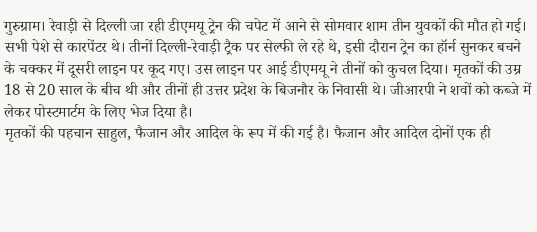गुरुग्राम। रेवाड़ी से दिल्ली जा रही डीएमयू ट्रेन की चपेट में आने से सोमवार शाम तीन युवकों की मौत हो गई। सभी पेशे से कारपेंटर थे। तीनों दिल्ली-रेवाड़ी ट्रैक पर सेल्फी ले रहे थे, इसी दौरान ट्रेन का हॉर्न सुनकर बचने के चक्कर में दूसरी लाइन पर कूद गए। उस लाइन पर आई डीएमयू ने तीनों को कुचल दिया। मृतकों की उम्र 18 से 20 साल के बीच थी और तीनों ही उत्तर प्रदेश के बिजनौर के निवासी थे। जीआरपी ने शवों को कब्जे में लेकर पोस्टमार्टम के लिए भेज दिया है।
मृतकों की पहचान साहुल, फैजान और आदिल के रूप में की गई है। फैजान और आदिल दोनों एक ही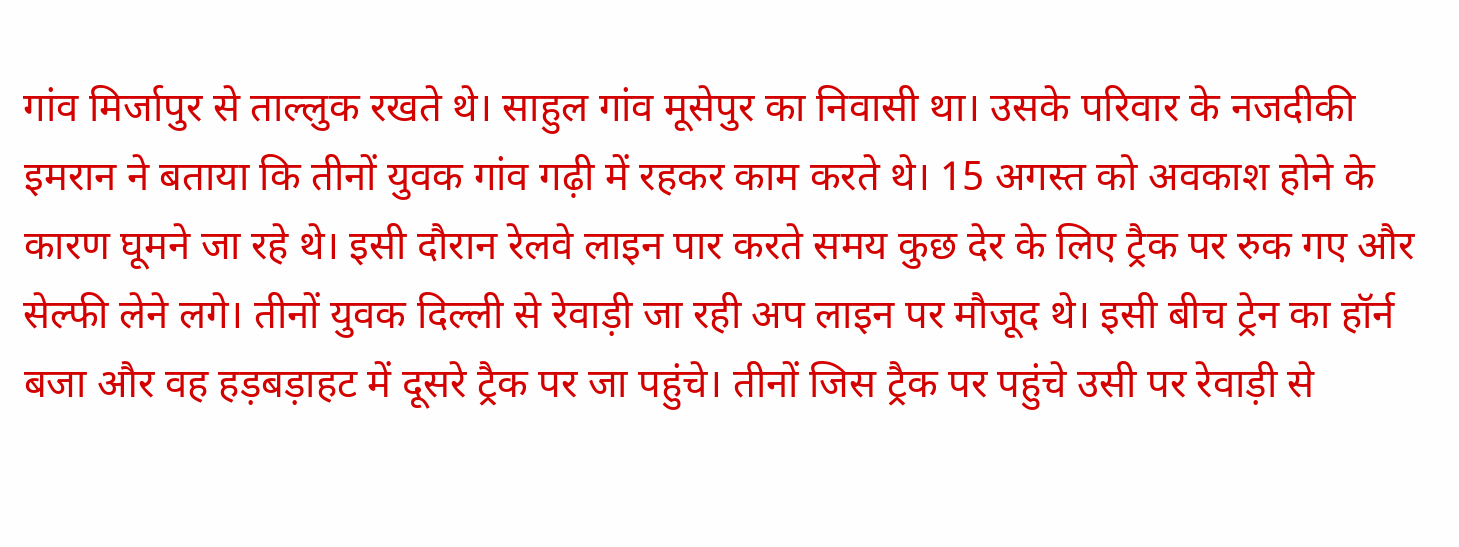गांव मिर्जापुर से ताल्लुक रखते थे। साहुल गांव मूसेपुर का निवासी था। उसके परिवार के नजदीकी इमरान ने बताया कि तीनों युवक गांव गढ़ी में रहकर काम करते थे। 15 अगस्त को अवकाश होने के कारण घूमने जा रहे थे। इसी दौरान रेलवे लाइन पार करते समय कुछ देर के लिए ट्रैक पर रुक गए और सेल्फी लेने लगे। तीनों युवक दिल्ली से रेवाड़ी जा रही अप लाइन पर मौजूद थे। इसी बीच ट्रेन का हॉर्न बजा और वह हड़बड़ाहट में दूसरे ट्रैक पर जा पहुंचे। तीनों जिस ट्रैक पर पहुंचे उसी पर रेवाड़ी से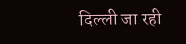दिल्ली जा रही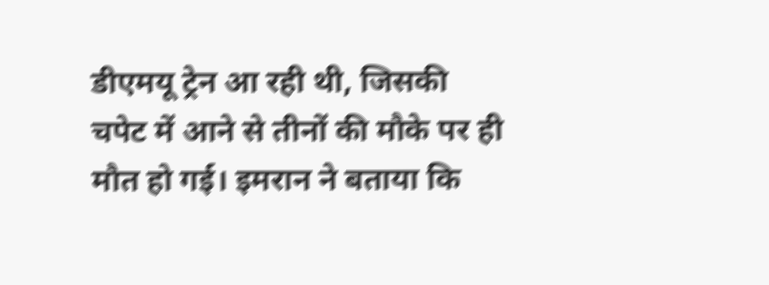डीएमयू ट्रेन आ रही थी, जिसकी चपेट में आने से तीनों की मौके पर ही मौत हो गई। इमरान ने बताया कि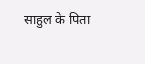साहुल के पिता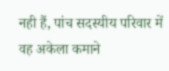नही हैं, पांच सदस्यीय परिवार में वह अकेला कमाने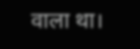वाला था।